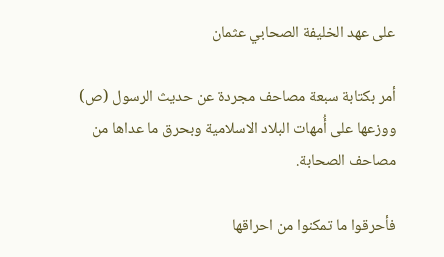على عهد الخليفة الصحابي عثمان

أمر بكتابة سبعة مصاحف مجردة عن حديث الرسول (ص) ووزعها على أُمهات البلاد الاسلامية وبحرق ما عداها من مصاحف الصحابة.

فأحرقوا ما تمكنوا من احراقها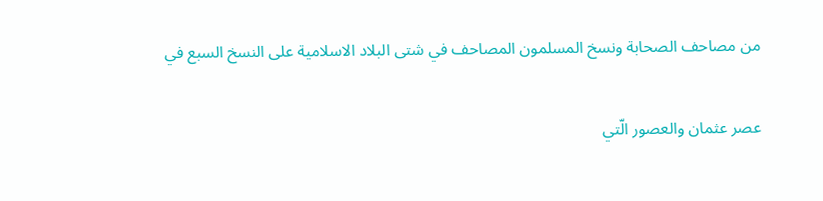من مصاحف الصحابة ونسخ المسلمون المصاحف في شتى البلاد الاسلامية على النسخ السبع في

عصر عثمان والعصور الّتي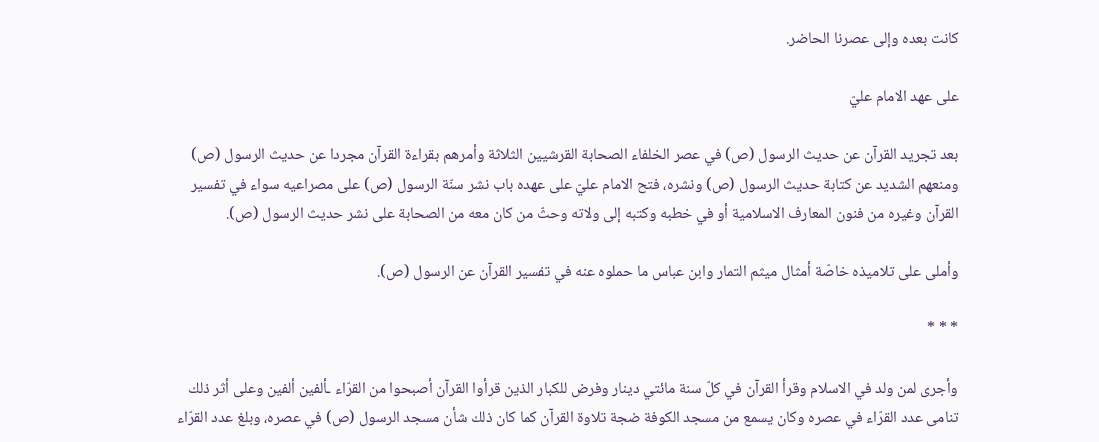كانت بعده وإلى عصرنا الحاضر.

على عهد الامام عليّ

بعد تجريد القرآن عن حديث الرسول (ص) في عصر الخلفاء الصحابة القرشيين الثلاثة وأمرهم بقراءة القرآن مجردا عن حديث الرسول (ص) ومنعهم الشديد عن كتابة حديث الرسول (ص) ونشره، فتح الامام عليّ على عهده باب نشر سنّة الرسول (ص) على مصراعيه سواء في تفسير القرآن وغيره من فنون المعارف الاسلامية أو في خطبه وكتبه إلى ولاته وحثّ من كان معه من الصحابة على نشر حديث الرسول (ص).

وأملى على تلاميذه خاصّة أمثال ميثم التمار وابن عباس ما حملوه عنه في تفسير القرآن عن الرسول (ص).

* * *

وأجرى لمن ولد في الاسلام وقرأ القرآن في كلّ سنة مائتي دينار وفرض للكبار الذين قرأوا القرآن أصبحوا من القرّاء ـألفين ألفين وعلى أثر ذلك تنامى عدد القرّاء في عصره وكان يسمع من مسجد الكوفة ضجة تلاوة القرآن كما كان ذلك شأن مسجد الرسول (ص) في عصره، وبلغ عدد القرّاء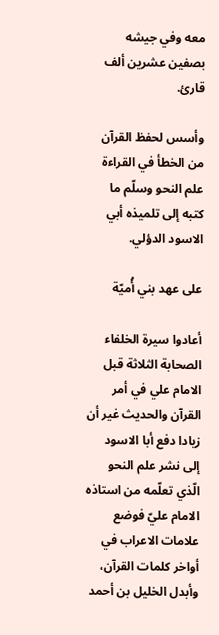معه وفي جيشه بصفين عشرين ألف قارئ.

وأسس لحفظ القرآن من الخطأ في القراءة علم النحو وسلّم ما كتبه إلى تلميذه أبي الاسود الدؤلي.

على عهد بني أُميّة

أعادوا سيرة الخلفاء الصحابة الثلاثة قبل الامام علي في أمر القرآن والحديث غير أن زيادا دفع أبا الاسود إلى نشر علم النحو الّذي تعلّمه من استاذه الامام عليّ فوضع علامات الاعراب في أواخر كلمات القرآن، وأبدل الخليل بن أحمد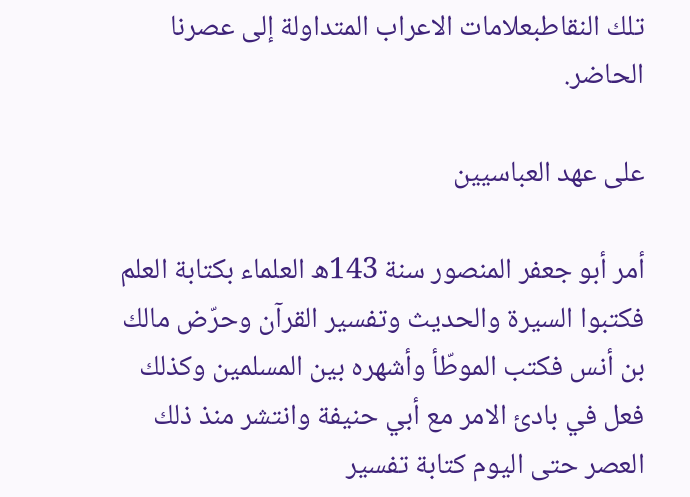تلك النقاطبعلامات الاعراب المتداولة إلى عصرنا الحاضر.

على عهد العباسيين

أمر أبو جعفر المنصور سنة 143ه العلماء بكتابة العلم فكتبوا السيرة والحديث وتفسير القرآن وحرّض مالك بن أنس فكتب الموطّأ وأشهره بين المسلمين وكذلك فعل في بادئ الامر مع أبي حنيفة وانتشر منذ ذلك العصر حتى اليوم كتابة تفسير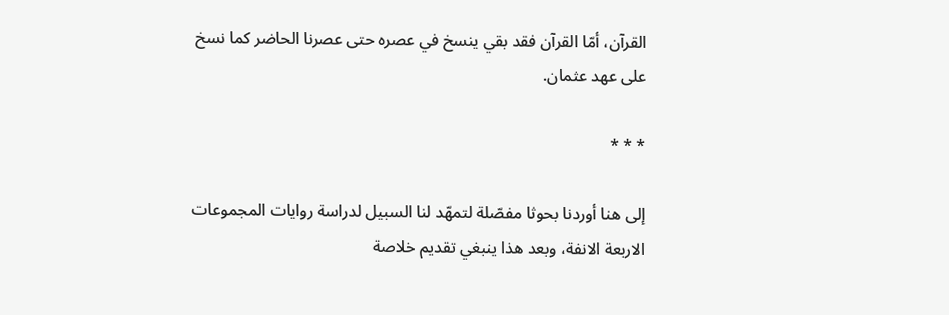القرآن، أمّا القرآن فقد بقي ينسخ في عصره حتى عصرنا الحاضر كما نسخ على عهد عثمان.

* * *

إلى هنا أوردنا بحوثا مفصّلة لتمهّد لنا السبيل لدراسة روايات المجموعات الاربعة الانفة، وبعد هذا ينبغي تقديم خلاصة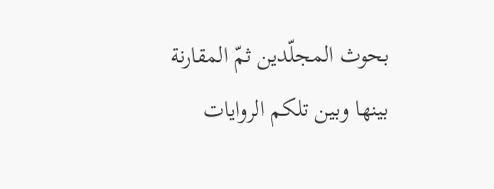بحوث المجلّدين ثمّ المقارنة بينها وبين تلكم الروايات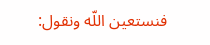فنستعين اللّه ونقول: